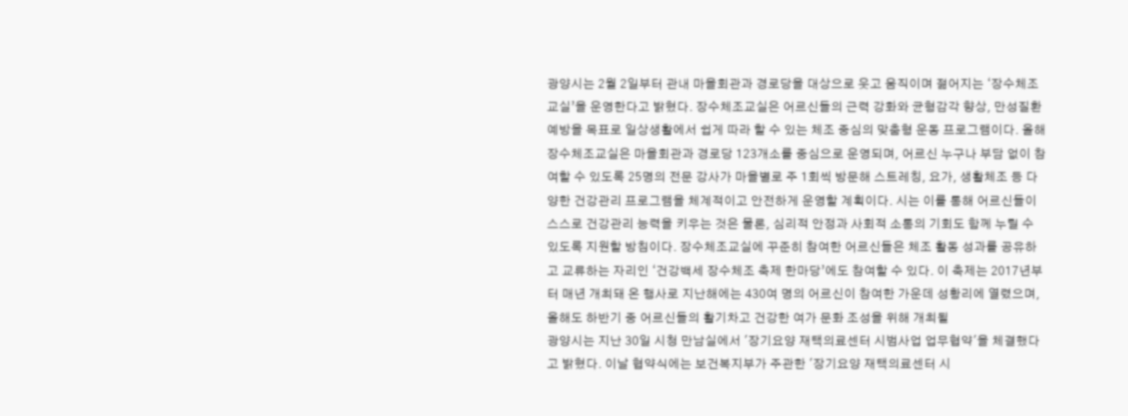광양시는 2월 2일부터 관내 마을회관과 경로당을 대상으로 웃고 움직이며 젊어지는 ‘장수체조교실’을 운영한다고 밝혔다. 장수체조교실은 어르신들의 근력 강화와 균형감각 향상, 만성질환 예방을 목표로 일상생활에서 쉽게 따라 할 수 있는 체조 중심의 맞춤형 운동 프로그램이다. 올해 장수체조교실은 마을회관과 경로당 123개소를 중심으로 운영되며, 어르신 누구나 부담 없이 참여할 수 있도록 25명의 전문 강사가 마을별로 주 1회씩 방문해 스트레칭, 요가, 생활체조 등 다양한 건강관리 프로그램을 체계적이고 안전하게 운영할 계획이다. 시는 이를 통해 어르신들이 스스로 건강관리 능력을 키우는 것은 물론, 심리적 안정과 사회적 소통의 기회도 함께 누릴 수 있도록 지원할 방침이다. 장수체조교실에 꾸준히 참여한 어르신들은 체조 활동 성과를 공유하고 교류하는 자리인 ‘건강백세 장수체조 축제 한마당’에도 참여할 수 있다. 이 축제는 2017년부터 매년 개최돼 온 행사로 지난해에는 430여 명의 어르신이 참여한 가운데 성황리에 열렸으며, 올해도 하반기 중 어르신들의 활기차고 건강한 여가 문화 조성을 위해 개최될
광양시는 지난 30일 시청 만남실에서 '장기요양 재택의료센터 시범사업 업무협약'을 체결했다고 밝혔다. 이날 협약식에는 보건복지부가 주관한 '장기요양 재택의료센터 시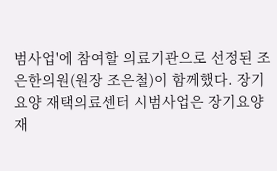범사업'에 참여할 의료기관으로 선정된 조은한의원(원장 조은철)이 함께했다. 장기요양 재택의료센터 시범사업은 장기요양 재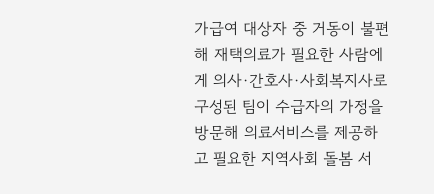가급여 대상자 중 거동이 불편해 재택의료가 필요한 사람에게 의사·간호사·사회복지사로 구성된 팀이 수급자의 가정을 방문해 의료서비스를 제공하고 필요한 지역사회 돌봄 서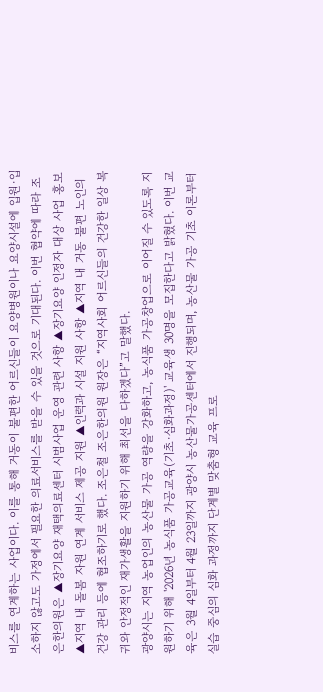비스를 연계하는 사업이다. 이를 통해 거동이 불편한 어르신들이 요양병원이나 요양시설에 입원·입소하지 않고도 가정에서 필요한 의료서비스를 받을 수 있을 것으로 기대된다. 이번 협약에 따라 조은한의원은 ▲장기요양 재택의료센터 시범사업 운영 관련 사항 ▲장기요양 인정자 대상 사업 홍보 ▲지역 내 돌봄 자원 연계 서비스 제공 지원 ▲인력과 시설 지원 사항 ▲지역 내 거동 불편 노인의 건강 관리 등에 협조하기로 했다. 조은철 조은한의원 원장은 “지역사회 어르신들의 건강한 일상 복귀와 안정적인 재가생활을 지원하기 위해 최선을 다하겠다”고 말했다.
광양시는 지역 농업인의 농산물 가공 역량을 강화하고, 농식품 가공창업으로 이어질 수 있도록 지원하기 위해 '2026년 농식품 가공교육(기초·심화과정)' 교육생 30명을 모집한다고 밝혔다. 이번 교육은 3월 4일부터 4월 23일까지 광양시 농산물가공센터에서 진행되며, 농산물 가공 기초 이론부터 실습 중심의 심화 과정까지 단계별 맞춤형 교육 프로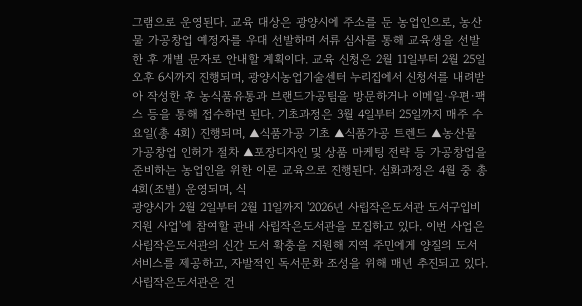그램으로 운영된다. 교육 대상은 광양시에 주소를 둔 농업인으로, 농산물 가공창업 예정자를 우대 선발하며 서류 심사를 통해 교육생을 선발한 후 개별 문자로 안내할 계획이다. 교육 신청은 2월 11일부터 2월 25일 오후 6시까지 진행되며, 광양시농업기술센터 누리집에서 신청서를 내려받아 작성한 후 농식품유통과 브랜드가공팀을 방문하거나 이메일·우편·팩스 등을 통해 접수하면 된다. 기초과정은 3월 4일부터 25일까지 매주 수요일(총 4회) 진행되며, ▲식품가공 기초 ▲식품가공 트렌드 ▲농산물 가공창업 인허가 절차 ▲포장디자인 및 상품 마케팅 전략 등 가공창업을 준비하는 농업인을 위한 이론 교육으로 진행된다. 심화과정은 4월 중 총 4회(조별) 운영되며, 식
광양시가 2월 2일부터 2월 11일까지 '2026년 사립작은도서관 도서구입비 지원 사업'에 참여할 관내 사립작은도서관을 모집하고 있다. 이번 사업은 사립작은도서관의 신간 도서 확충을 지원해 지역 주민에게 양질의 도서 서비스를 제공하고, 자발적인 독서문화 조성을 위해 매년 추진되고 있다. 사립작은도서관은 건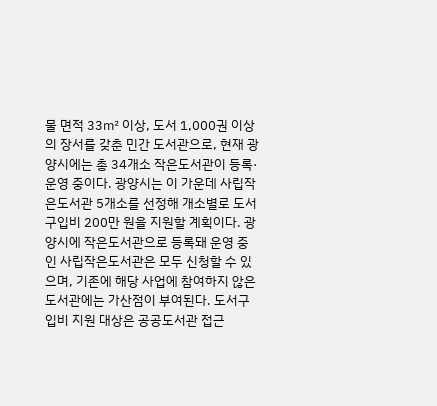물 면적 33㎡ 이상, 도서 1,000권 이상의 장서를 갖춘 민간 도서관으로, 현재 광양시에는 총 34개소 작은도서관이 등록·운영 중이다. 광양시는 이 가운데 사립작은도서관 5개소를 선정해 개소별로 도서구입비 200만 원을 지원할 계획이다. 광양시에 작은도서관으로 등록돼 운영 중인 사립작은도서관은 모두 신청할 수 있으며, 기존에 해당 사업에 참여하지 않은 도서관에는 가산점이 부여된다. 도서구입비 지원 대상은 공공도서관 접근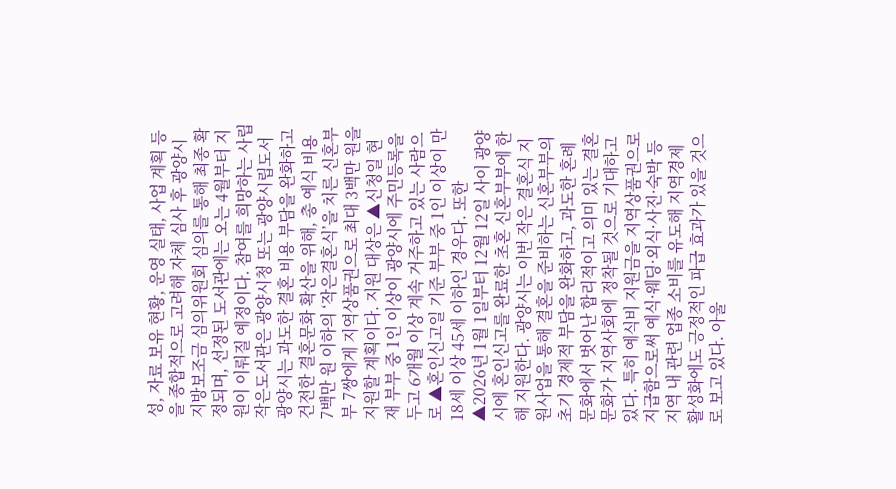성, 자료 보유 현황, 운영 실태, 사업 계획 등을 종합적으로 고려해 자체 심사 후 광양시 지방보조금 심의위원회 심의를 통해 최종 확정되며, 선정된 도서관에는 오는 4월부터 지원이 이뤄질 예정이다. 참여를 희망하는 사립작은도서관은 광양시청 또는 광양시립도서
광양시는 과도한 결혼 비용 부담을 완화하고 건전한 결혼문화 확산을 위해, 총 예식 비용 7백만 원 이하의 ‘작은결혼식’을 치른 신혼부부 7쌍에게 지역상품권으로 최대 3백만 원을 지원할 계획이다. 지원 대상은 ▲신청일 현재 부부 중 1인 이상이 광양시에 주민등록을 두고 6개월 이상 계속 거주하고 있는 사람으로 ▲혼인신고일 기준 부부 중 1인 이상이 만 18세 이상 45세 이하인 경우다. 또한 ▲2026년 1월 1일부터 12월 12일 사이 광양시에 혼인신고를 완료한 초혼 신혼부부에 한해 지원한다. 광양시는 이번 작은 결혼식 지원사업을 통해 결혼을 준비하는 신혼부부의 초기 경제적 부담을 완화하고, 과도한 혼례 문화에서 벗어난 합리적이고 의미 있는 결혼문화가 지역사회에 정착될 것으로 기대하고 있다. 특히 예식비 지원금을 지역상품권으로 지급함으로써 예식·웨딩·외식·사진·숙박 등 지역 내 관련 업종 소비를 유도해 지역경제 활성화에도 긍정적인 파급 효과가 있을 것으로 보고 있다. 아울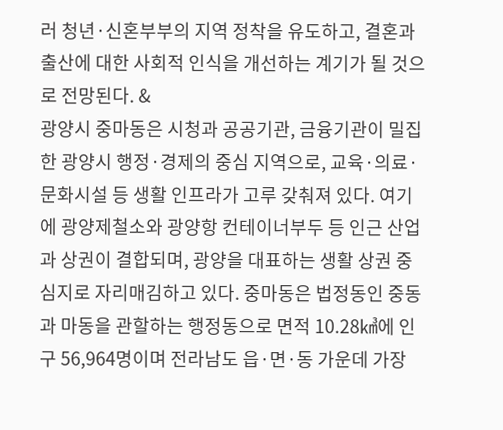러 청년·신혼부부의 지역 정착을 유도하고, 결혼과 출산에 대한 사회적 인식을 개선하는 계기가 될 것으로 전망된다. &
광양시 중마동은 시청과 공공기관, 금융기관이 밀집한 광양시 행정·경제의 중심 지역으로, 교육·의료·문화시설 등 생활 인프라가 고루 갖춰져 있다. 여기에 광양제철소와 광양항 컨테이너부두 등 인근 산업과 상권이 결합되며, 광양을 대표하는 생활 상권 중심지로 자리매김하고 있다. 중마동은 법정동인 중동과 마동을 관할하는 행정동으로 면적 10.28㎦에 인구 56,964명이며 전라남도 읍·면·동 가운데 가장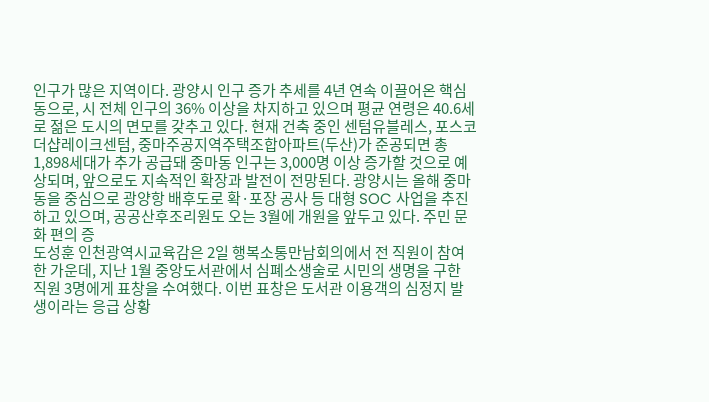인구가 많은 지역이다. 광양시 인구 증가 추세를 4년 연속 이끌어온 핵심 동으로, 시 전체 인구의 36% 이상을 차지하고 있으며 평균 연령은 40.6세로 젊은 도시의 면모를 갖추고 있다. 현재 건축 중인 센텀유블레스, 포스코더샵레이크센텀, 중마주공지역주택조합아파트(두산)가 준공되면 총 1,898세대가 추가 공급돼 중마동 인구는 3,000명 이상 증가할 것으로 예상되며, 앞으로도 지속적인 확장과 발전이 전망된다. 광양시는 올해 중마동을 중심으로 광양항 배후도로 확·포장 공사 등 대형 SOC 사업을 추진하고 있으며, 공공산후조리원도 오는 3월에 개원을 앞두고 있다. 주민 문화 편의 증
도성훈 인천광역시교육감은 2일 행복소통만남회의에서 전 직원이 참여한 가운데, 지난 1월 중앙도서관에서 심폐소생술로 시민의 생명을 구한 직원 3명에게 표창을 수여했다. 이번 표창은 도서관 이용객의 심정지 발생이라는 응급 상황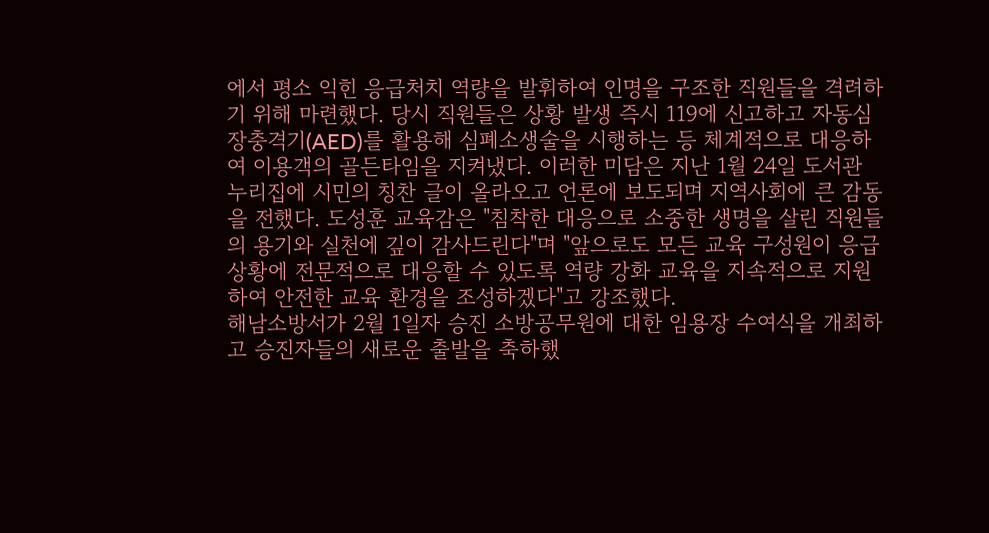에서 평소 익힌 응급처치 역량을 발휘하여 인명을 구조한 직원들을 격려하기 위해 마련했다. 당시 직원들은 상황 발생 즉시 119에 신고하고 자동심장충격기(AED)를 활용해 심폐소생술을 시행하는 등 체계적으로 대응하여 이용객의 골든타임을 지켜냈다. 이러한 미담은 지난 1월 24일 도서관 누리집에 시민의 칭찬 글이 올라오고 언론에 보도되며 지역사회에 큰 감동을 전했다. 도성훈 교육감은 "침착한 대응으로 소중한 생명을 살린 직원들의 용기와 실천에 깊이 감사드린다"며 "앞으로도 모든 교육 구성원이 응급 상황에 전문적으로 대응할 수 있도록 역량 강화 교육을 지속적으로 지원하여 안전한 교육 환경을 조성하겠다"고 강조했다.
해남소방서가 2월 1일자 승진 소방공무원에 대한 임용장 수여식을 개최하고 승진자들의 새로운 출발을 축하했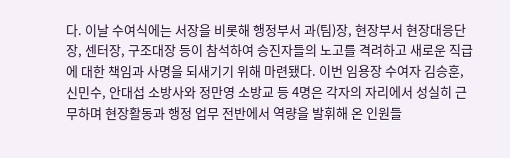다. 이날 수여식에는 서장을 비롯해 행정부서 과(팀)장, 현장부서 현장대응단장, 센터장, 구조대장 등이 참석하여 승진자들의 노고를 격려하고 새로운 직급에 대한 책임과 사명을 되새기기 위해 마련됐다. 이번 임용장 수여자 김승훈, 신민수, 안대섭 소방사와 정만영 소방교 등 4명은 각자의 자리에서 성실히 근무하며 현장활동과 행정 업무 전반에서 역량을 발휘해 온 인원들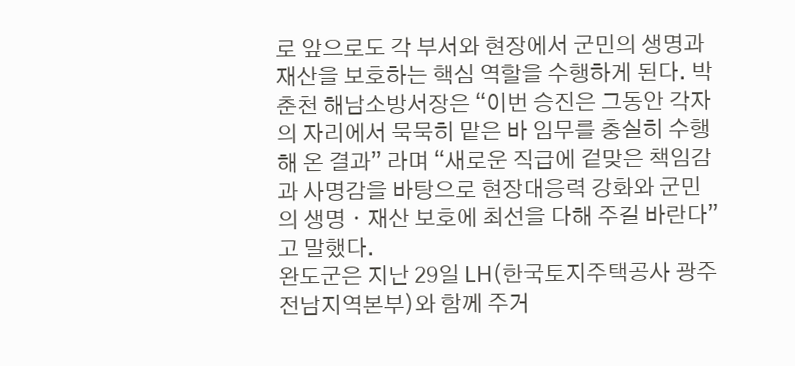로 앞으로도 각 부서와 현장에서 군민의 생명과 재산을 보호하는 핵심 역할을 수행하게 된다. 박춘천 해남소방서장은 “이번 승진은 그동안 각자의 자리에서 묵묵히 맡은 바 임무를 충실히 수행해 온 결과” 라며 “새로운 직급에 겉맞은 책임감과 사명감을 바탕으로 현장대응력 강화와 군민의 생명ㆍ재산 보호에 최선을 다해 주길 바란다”고 말했다.
완도군은 지난 29일 LH(한국토지주택공사 광주전남지역본부)와 함께 주거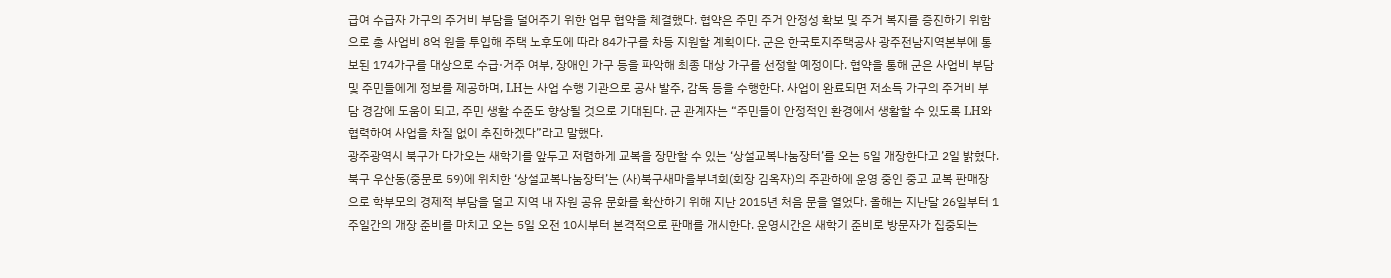급여 수급자 가구의 주거비 부담을 덜어주기 위한 업무 협약을 체결했다. 협약은 주민 주거 안정성 확보 및 주거 복지를 증진하기 위함으로 총 사업비 8억 원을 투입해 주택 노후도에 따라 84가구를 차등 지원할 계획이다. 군은 한국토지주택공사 광주전남지역본부에 통보된 174가구를 대상으로 수급·거주 여부, 장애인 가구 등을 파악해 최종 대상 가구를 선정할 예정이다. 협약을 통해 군은 사업비 부담 및 주민들에게 정보를 제공하며, LH는 사업 수행 기관으로 공사 발주, 감독 등을 수행한다. 사업이 완료되면 저소득 가구의 주거비 부담 경감에 도움이 되고, 주민 생활 수준도 향상될 것으로 기대된다. 군 관계자는 “주민들이 안정적인 환경에서 생활할 수 있도록 LH와 협력하여 사업을 차질 없이 추진하겠다”라고 말했다.
광주광역시 북구가 다가오는 새학기를 앞두고 저렴하게 교복을 장만할 수 있는 ‘상설교복나눔장터’를 오는 5일 개장한다고 2일 밝혔다. 북구 우산동(중문로 59)에 위치한 ‘상설교복나눔장터’는 (사)북구새마을부녀회(회장 김옥자)의 주관하에 운영 중인 중고 교복 판매장으로 학부모의 경제적 부담을 덜고 지역 내 자원 공유 문화를 확산하기 위해 지난 2015년 처음 문을 열었다. 올해는 지난달 26일부터 1주일간의 개장 준비를 마치고 오는 5일 오전 10시부터 본격적으로 판매를 개시한다. 운영시간은 새학기 준비로 방문자가 집중되는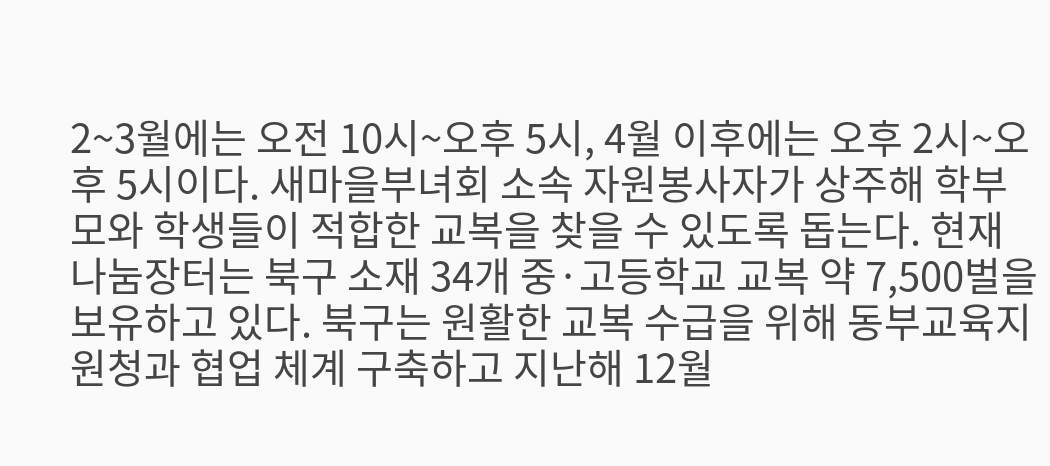2~3월에는 오전 10시~오후 5시, 4월 이후에는 오후 2시~오후 5시이다. 새마을부녀회 소속 자원봉사자가 상주해 학부모와 학생들이 적합한 교복을 찾을 수 있도록 돕는다. 현재 나눔장터는 북구 소재 34개 중·고등학교 교복 약 7,500벌을 보유하고 있다. 북구는 원활한 교복 수급을 위해 동부교육지원청과 협업 체계 구축하고 지난해 12월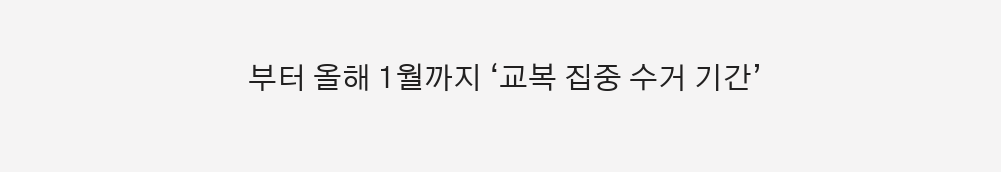부터 올해 1월까지 ‘교복 집중 수거 기간’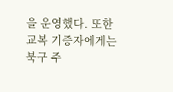을 운영했다. 또한 교복 기증자에게는 북구 주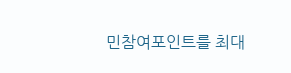민참여포인트를 최대